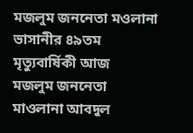মজলুম জননেতা মওলানা ভাসানীর ৪৯তম মৃত্যুবার্ষিকী আজ
মজলুম জননেতা মাওলানা আবদুল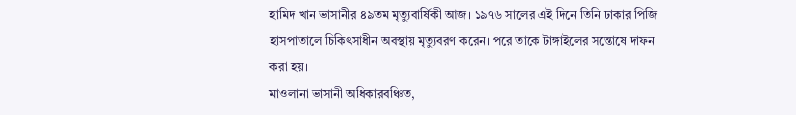হামিদ খান ভাসানীর ৪৯তম মৃত্যুবার্ষিকী আজ। ১৯৭৬ সালের এই দিনে তিনি ঢাকার পিজি হাসপাতালে চিকিৎসাধীন অবস্থায় মৃত্যুবরণ করেন। পরে তাকে টাঙ্গাইলের সন্তোষে দাফন করা হয়।
মাওলানা ভাসানী অধিকারবঞ্চিত,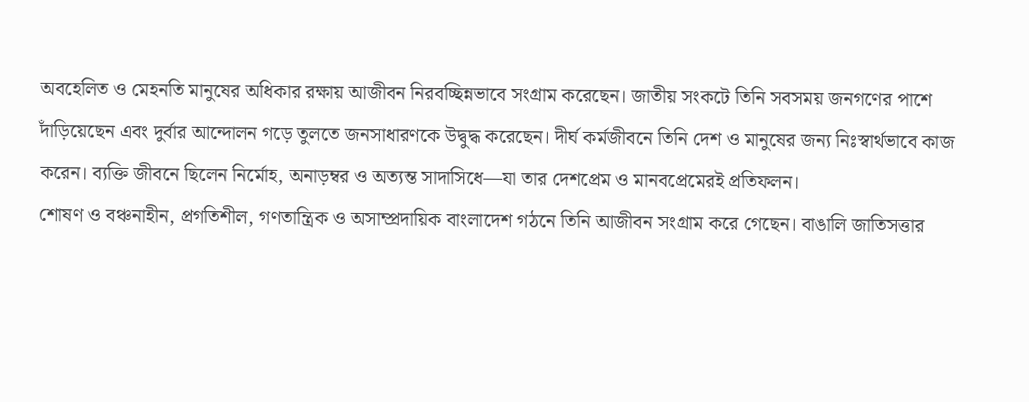অবহেলিত ও মেহনতি মানুষের অধিকার রক্ষায় আজীবন নিরবচ্ছিন্নভাবে সংগ্রাম করেছেন। জাতীয় সংকটে তিনি সবসময় জনগণের পাশে দাঁড়িয়েছেন এবং দুর্বার আন্দোলন গড়ে তুলতে জনসাধারণকে উদ্বুদ্ধ করেছেন। দীর্ঘ কর্মজীবনে তিনি দেশ ও মানুষের জন্য নিঃস্বার্থভাবে কাজ করেন। ব্যক্তি জীবনে ছিলেন নির্মোহ, অনাড়ম্বর ও অত্যন্ত সাদাসিধে—যা তার দেশপ্রেম ও মানবপ্রেমেরই প্রতিফলন।
শোষণ ও বঞ্চনাহীন, প্রগতিশীল, গণতান্ত্রিক ও অসাম্প্রদায়িক বাংলাদেশ গঠনে তিনি আজীবন সংগ্রাম করে গেছেন। বাঙালি জাতিসত্তার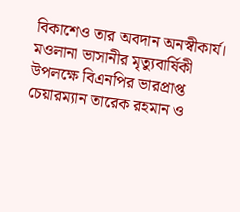বিকাশেও তার অবদান অনস্বীকার্য।
মওলানা ভাসানীর মৃত্যুবার্ষিকী উপলক্ষে বিএনপির ভারপ্রাপ্ত চেয়ারম্যান তারেক রহমান ও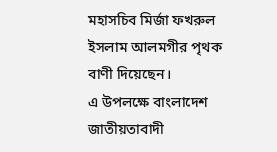মহাসচিব মির্জা ফখরুল ইসলাম আলমগীর পৃথক বাণী দিয়েছেন।
এ উপলক্ষে বাংলাদেশ জাতীয়তাবাদী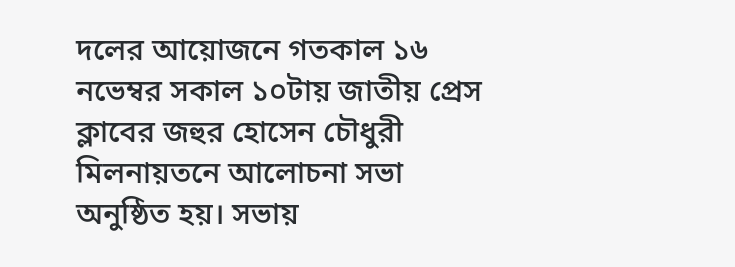দলের আয়োজনে গতকাল ১৬ নভেম্বর সকাল ১০টায় জাতীয় প্রেস ক্লাবের জহুর হোসেন চৌধুরী মিলনায়তনে আলোচনা সভা অনুষ্ঠিত হয়। সভায়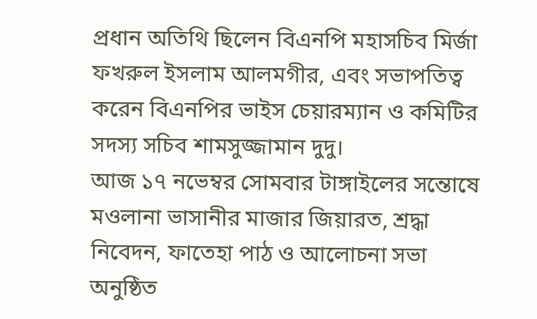প্রধান অতিথি ছিলেন বিএনপি মহাসচিব মির্জা ফখরুল ইসলাম আলমগীর, এবং সভাপতিত্ব করেন বিএনপির ভাইস চেয়ারম্যান ও কমিটির সদস্য সচিব শামসুজ্জামান দুদু।
আজ ১৭ নভেম্বর সোমবার টাঙ্গাইলের সন্তোষে মওলানা ভাসানীর মাজার জিয়ারত, শ্রদ্ধা নিবেদন, ফাতেহা পাঠ ও আলোচনা সভা অনুষ্ঠিত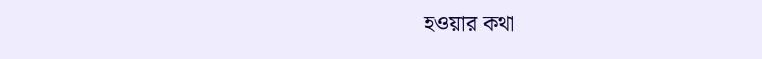হওয়ার কথা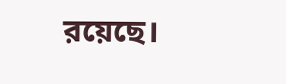রয়েছে।